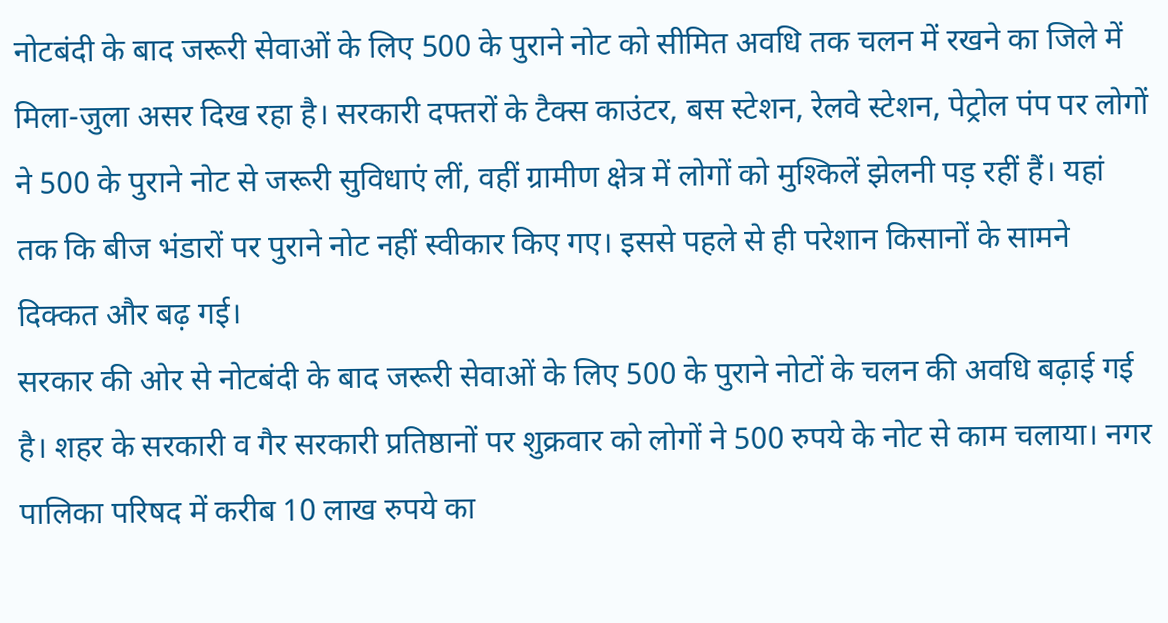नोटबंदी के बाद जरूरी सेवाओं के लिए 500 के पुराने नोट को सीमित अवधि तक चलन में रखने का जिले में मिला-जुला असर दिख रहा है। सरकारी दफ्तरों के टैक्स काउंटर, बस स्टेशन, रेलवे स्टेशन, पेट्रोल पंप पर लोगों ने 500 के पुराने नोट से जरूरी सुविधाएं लीं, वहीं ग्रामीण क्षेत्र में लोगों को मुश्किलें झेलनी पड़ रहीं हैं। यहां तक कि बीज भंडारों पर पुराने नोट नहीं स्वीकार किए गए। इससे पहले से ही परेशान किसानों के सामने दिक्कत और बढ़ गई।
सरकार की ओर से नोटबंदी के बाद जरूरी सेवाओं के लिए 500 के पुराने नोटों के चलन की अवधि बढ़ाई गई है। शहर के सरकारी व गैर सरकारी प्रतिष्ठानों पर शुक्रवार को लोगों ने 500 रुपये के नोट से काम चलाया। नगर पालिका परिषद में करीब 10 लाख रुपये का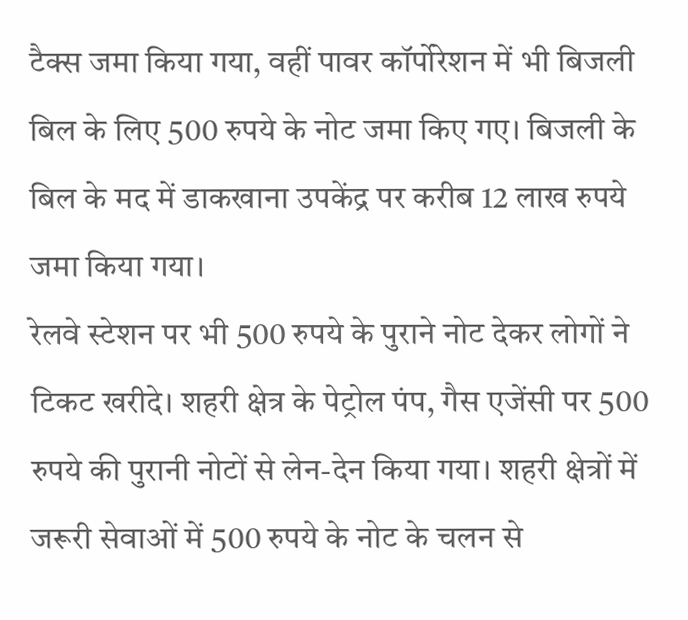टैक्स जमा किया गया, वहीं पावर कॉर्पोरेशन में भी बिजली बिल के लिए 500 रुपये के नोट जमा किए गए। बिजली के बिल के मद में डाकखाना उपकेंद्र पर करीब 12 लाख रुपये जमा किया गया।
रेलवे स्टेशन पर भी 500 रुपये के पुराने नोट देकर लोगों ने टिकट खरीदे। शहरी क्षेत्र के पेट्रोल पंप, गैस एजेंसी पर 500 रुपये की पुरानी नोटों से लेन-देन किया गया। शहरी क्षेत्रों में जरूरी सेवाओं में 500 रुपये के नोट के चलन से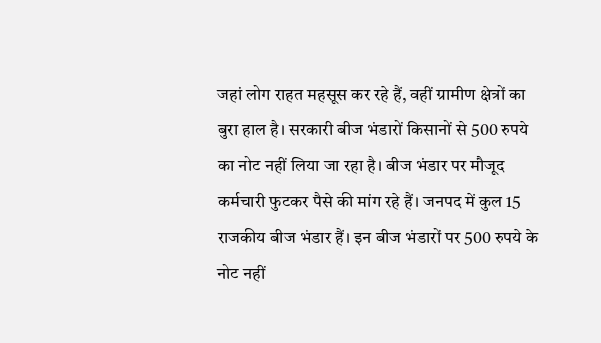जहां लोग राहत महसूस कर रहे हैं, वहीं ग्रामीण क्षेत्रों का बुरा हाल है। सरकारी बीज भंडारों किसानों से 500 रुपये का नोट नहीं लिया जा रहा है। बीज भंडार पर मौजूद कर्मचारी फुटकर पैसे की मांग रहे हैं। जनपद में कुल 15 राजकीय बीज भंडार हैं। इन बीज भंडारों पर 500 रुपये के नोट नहीं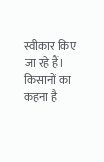स्वीकार किए जा रहे हैं। किसानों का कहना है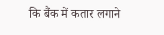कि बैंक में कतार लगाने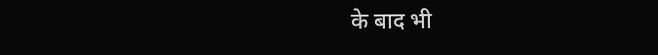के बाद भी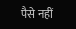पैसे नहीं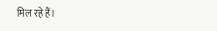मिल रहे हैं।